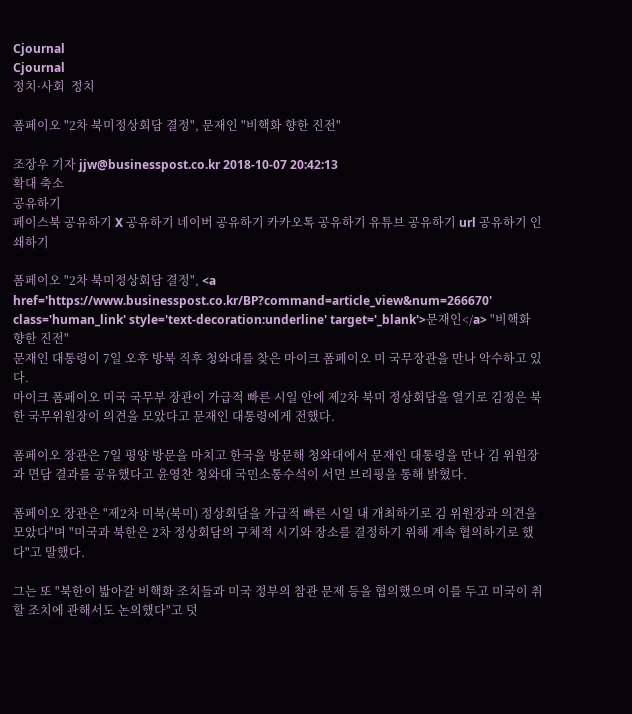Cjournal
Cjournal
정치·사회  정치

폼페이오 "2차 북미정상회담 결정", 문재인 "비핵화 향한 진전"

조장우 기자 jjw@businesspost.co.kr 2018-10-07 20:42:13
확대 축소
공유하기
페이스북 공유하기 X 공유하기 네이버 공유하기 카카오톡 공유하기 유튜브 공유하기 url 공유하기 인쇄하기

폼페이오 "2차 북미정상회담 결정", <a href='https://www.businesspost.co.kr/BP?command=article_view&num=266670' class='human_link' style='text-decoration:underline' target='_blank'>문재인</a> "비핵화 향한 진전"
문재인 대통령이 7일 오후 방북 직후 청와대를 찾은 마이크 폼페이오 미 국무장관을 만나 악수하고 있다.
마이크 폼페이오 미국 국무부 장관이 가급적 빠른 시일 안에 제2차 북미 정상회담을 열기로 김정은 북한 국무위원장이 의견을 모았다고 문재인 대통령에게 전했다.

폼페이오 장관은 7일 평양 방문을 마치고 한국을 방문해 청와대에서 문재인 대통령을 만나 김 위원장과 면담 결과를 공유했다고 윤영찬 청와대 국민소통수석이 서면 브리핑을 통해 밝혔다.

폼페이오 장관은 "제2차 미북(북미) 정상회담을 가급적 빠른 시일 내 개최하기로 김 위원장과 의견을 모았다"며 "미국과 북한은 2차 정상회담의 구체적 시기와 장소를 결정하기 위해 계속 협의하기로 했다"고 말했다.

그는 또 "북한이 밟아갈 비핵화 조치들과 미국 정부의 참관 문제 등을 협의했으며 이를 두고 미국이 취할 조치에 관해서도 논의했다"고 덧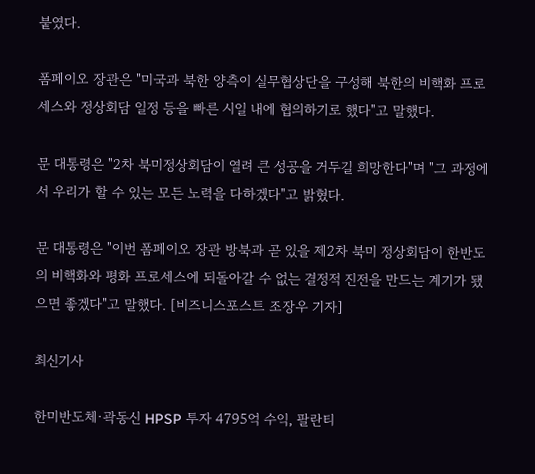붙였다.

폼페이오 장관은 "미국과 북한 양측이 실무협상단을 구성해 북한의 비핵화 프로세스와 정상회담 일정 등을 빠른 시일 내에 협의하기로 했다"고 말했다.

문 대통령은 "2차 북미정상회담이 열려 큰 성공을 거두길 희망한다"며 "그 과정에서 우리가 할 수 있는 모든 노력을 다하겠다"고 밝혔다.

문 대통령은 "이번 폼페이오 장관 방북과 곧 있을 제2차 북미 정상회담이 한반도의 비핵화와 평화 프로세스에 되돌아갈 수 없는 결정적 진전을 만드는 계기가 됐으면 좋겠다"고 말했다. [비즈니스포스트 조장우 기자]

최신기사

한미반도체·곽동신 HPSP 투자 4795억 수익, 팔란티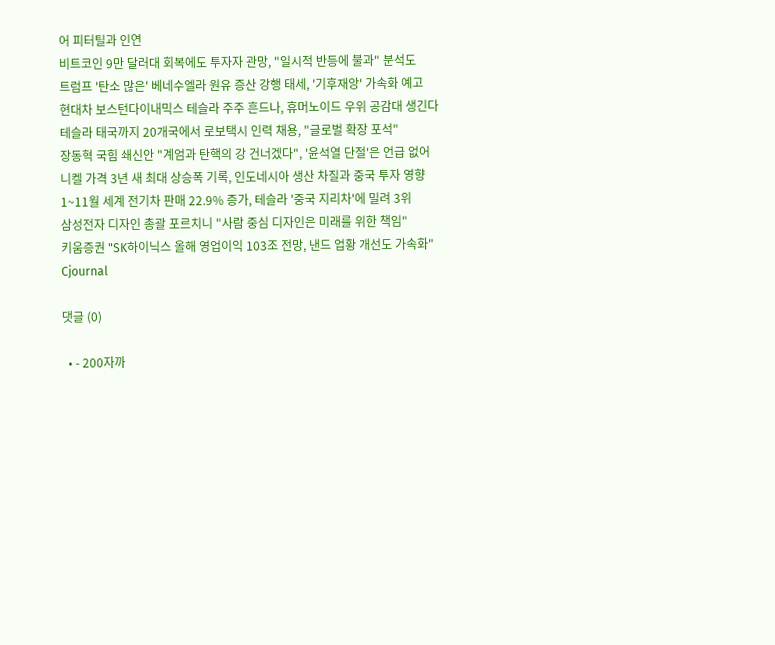어 피터틸과 인연
비트코인 9만 달러대 회복에도 투자자 관망, "일시적 반등에 불과" 분석도
트럼프 '탄소 많은' 베네수엘라 원유 증산 강행 태세, '기후재앙' 가속화 예고
현대차 보스턴다이내믹스 테슬라 주주 흔드나, 휴머노이드 우위 공감대 생긴다
테슬라 태국까지 20개국에서 로보택시 인력 채용, "글로벌 확장 포석"
장동혁 국힘 쇄신안 "계엄과 탄핵의 강 건너겠다", '윤석열 단절'은 언급 없어
니켈 가격 3년 새 최대 상승폭 기록, 인도네시아 생산 차질과 중국 투자 영향
1~11월 세계 전기차 판매 22.9% 증가, 테슬라 '중국 지리차'에 밀려 3위
삼성전자 디자인 총괄 포르치니 "사람 중심 디자인은 미래를 위한 책임"
키움증권 "SK하이닉스 올해 영업이익 103조 전망, 낸드 업황 개선도 가속화"
Cjournal

댓글 (0)

  • - 200자까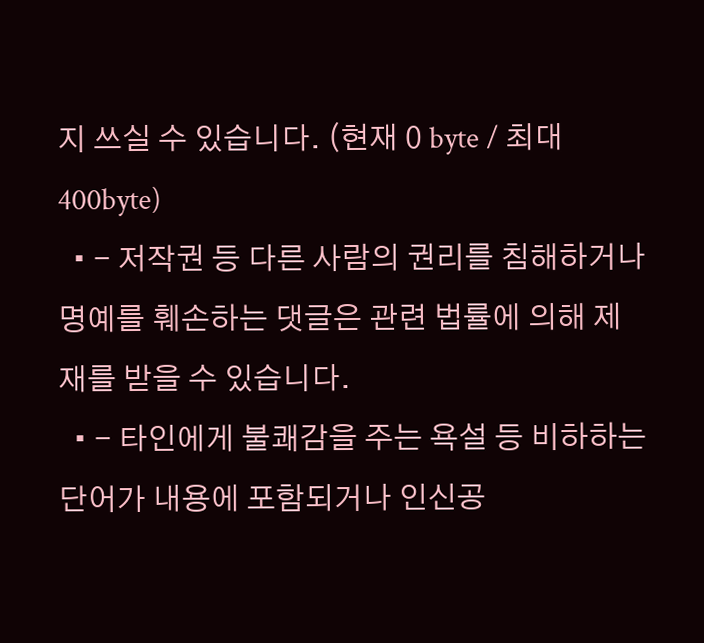지 쓰실 수 있습니다. (현재 0 byte / 최대 400byte)
  • - 저작권 등 다른 사람의 권리를 침해하거나 명예를 훼손하는 댓글은 관련 법률에 의해 제재를 받을 수 있습니다.
  • - 타인에게 불쾌감을 주는 욕설 등 비하하는 단어가 내용에 포함되거나 인신공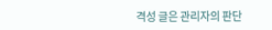격성 글은 관리자의 판단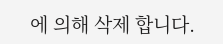에 의해 삭제 합니다.